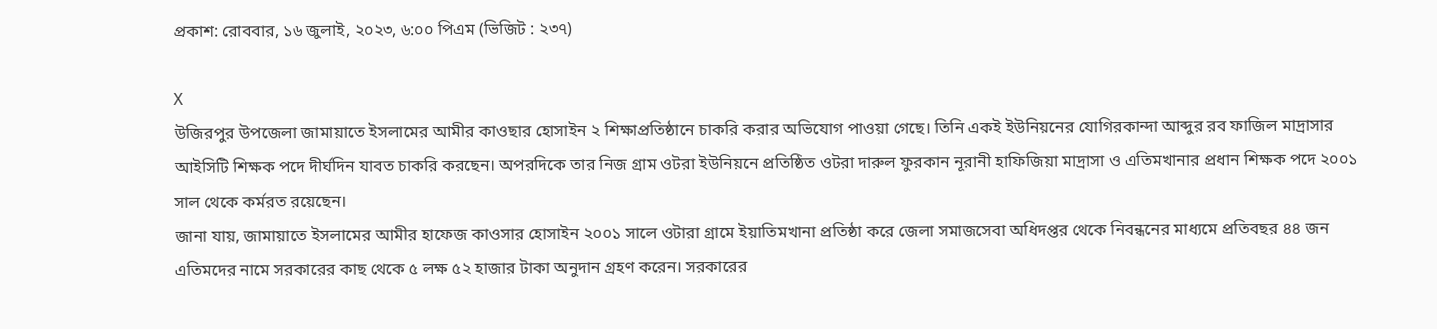প্রকাশ: রোববার, ১৬ জুলাই, ২০২৩, ৬:০০ পিএম (ভিজিট : ২৩৭)

X
উজিরপুর উপজেলা জামায়াতে ইসলামের আমীর কাওছার হোসাইন ২ শিক্ষাপ্রতিষ্ঠানে চাকরি করার অভিযোগ পাওয়া গেছে। তিনি একই ইউনিয়নের যোগিরকান্দা আব্দুর রব ফাজিল মাদ্রাসার আইসিটি শিক্ষক পদে দীর্ঘদিন যাবত চাকরি করছেন। অপরদিকে তার নিজ গ্রাম ওটরা ইউনিয়নে প্রতিষ্ঠিত ওটরা দারুল ফুরকান নূরানী হাফিজিয়া মাদ্রাসা ও এতিমখানার প্রধান শিক্ষক পদে ২০০১ সাল থেকে কর্মরত রয়েছেন।
জানা যায়, জামায়াতে ইসলামের আমীর হাফেজ কাওসার হোসাইন ২০০১ সালে ওটারা গ্রামে ইয়াতিমখানা প্রতিষ্ঠা করে জেলা সমাজসেবা অধিদপ্তর থেকে নিবন্ধনের মাধ্যমে প্রতিবছর ৪৪ জন এতিমদের নামে সরকারের কাছ থেকে ৫ লক্ষ ৫২ হাজার টাকা অনুদান গ্রহণ করেন। সরকারের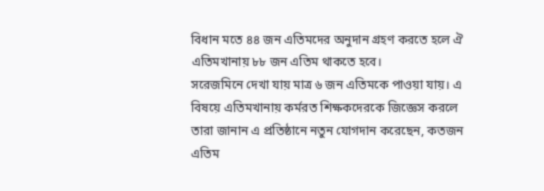বিধান মতে ৪৪ জন এতিমদের অনুদান গ্রহণ করতে হলে ঐ এতিমখানায় ৮৮ জন এতিম থাকতে হবে।
সরেজমিনে দেখা যায় মাত্র ৬ জন এতিমকে পাওয়া যায়। এ বিষয়ে এতিমখানায় কর্মরত শিক্ষকদেরকে জিজ্ঞেস করলে তারা জানান এ প্রতিষ্ঠানে নতুন যোগদান করেছেন, কতজন এতিম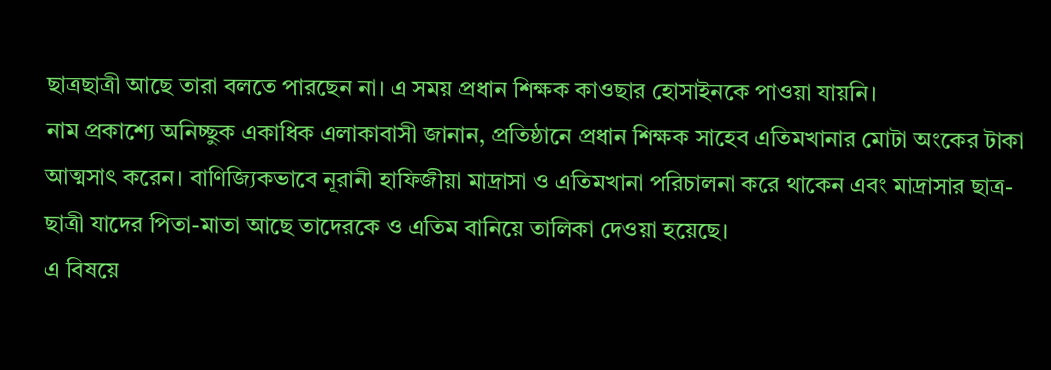ছাত্রছাত্রী আছে তারা বলতে পারছেন না। এ সময় প্রধান শিক্ষক কাওছার হোসাইনকে পাওয়া যায়নি।
নাম প্রকাশ্যে অনিচ্ছুক একাধিক এলাকাবাসী জানান, প্রতিষ্ঠানে প্রধান শিক্ষক সাহেব এতিমখানার মোটা অংকের টাকা আত্মসাৎ করেন। বাণিজ্যিকভাবে নূরানী হাফিজীয়া মাদ্রাসা ও এতিমখানা পরিচালনা করে থাকেন এবং মাদ্রাসার ছাত্র-ছাত্রী যাদের পিতা-মাতা আছে তাদেরকে ও এতিম বানিয়ে তালিকা দেওয়া হয়েছে।
এ বিষয়ে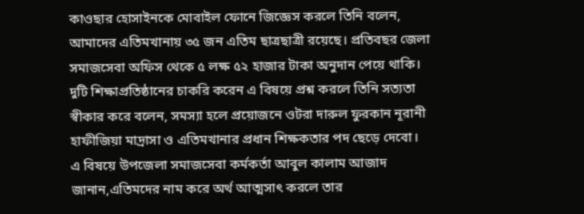কাওছার হোসাইনকে মোবাইল ফোনে জিজ্ঞেস করলে তিনি বলেন, আমাদের এতিমখানায় ৩৫ জন এতিম ছাত্রছাত্রী রয়েছে। প্রতিবছর জেলা সমাজসেবা অফিস থেকে ৫ লক্ষ ৫২ হাজার টাকা অনুদান পেয়ে থাকি। দুটি শিক্ষাপ্রতিষ্ঠানের চাকরি করেন এ বিষয়ে প্রশ্ন করলে তিনি সত্যতা স্বীকার করে বলেন, সমস্যা হলে প্রয়োজনে ওটরা দারুল ফুরকান নূরানী হাফীজিয়া মাদ্রাসা ও এতিমখানার প্রধান শিক্ষকতার পদ ছেড়ে দেবো।
এ বিষয়ে উপজেলা সমাজসেবা কর্মকর্তা আবুল কালাম আজাদ জানান,এতিমদের নাম করে অর্থ আত্মসাৎ করলে তার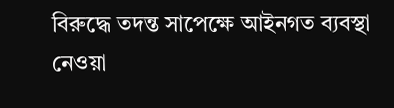বিরুদ্ধে তদন্ত সাপেক্ষে আইনগত ব্যবস্থা নেওয়া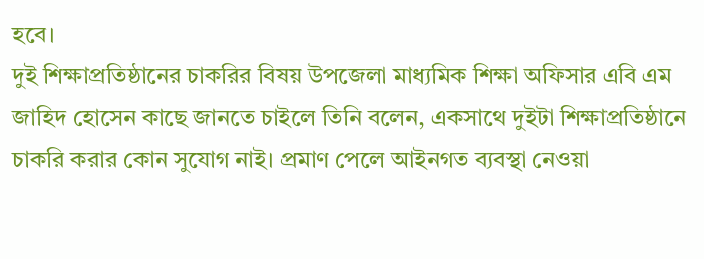হবে।
দুই শিক্ষাপ্রতিষ্ঠানের চাকরির বিষয় উপজেলা মাধ্যমিক শিক্ষা অফিসার এবি এম জাহিদ হোসেন কাছে জানতে চাইলে তিনি বলেন, একসাথে দুইটা শিক্ষাপ্রতিষ্ঠানে চাকরি করার কোন সুযোগ নাই। প্রমাণ পেলে আইনগত ব্যবস্থা নেওয়া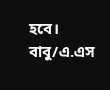হবে।
বাবু/এ.এস